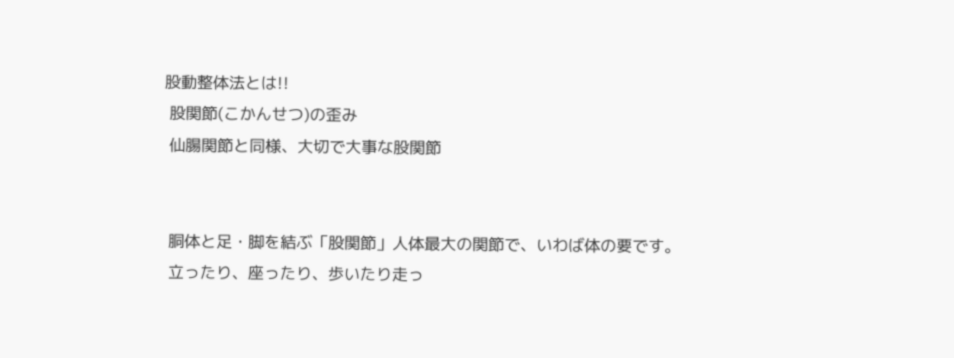股動整体法とは!!
 股関節(こかんせつ)の歪み
 仙腸関節と同様、大切で大事な股関節


 胴体と足・脚を結ぶ「股関節」人体最大の関節で、いわば体の要です。
 立ったり、座ったり、歩いたり走っ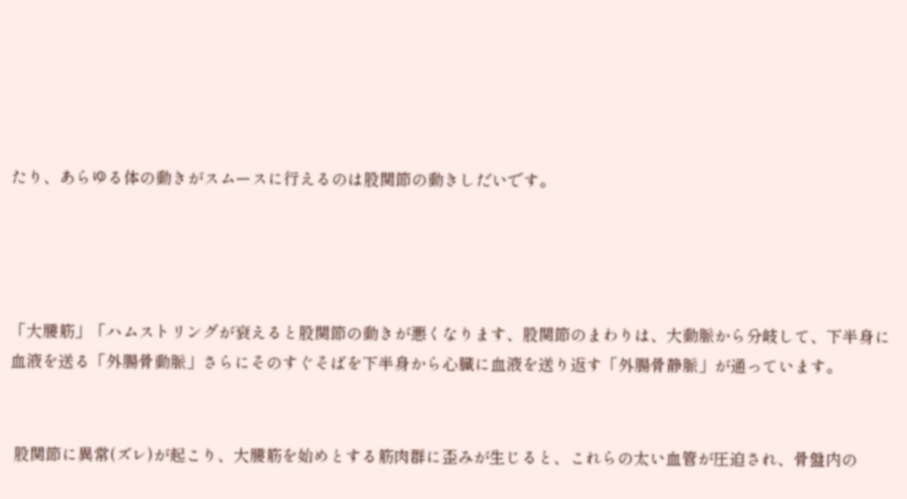たり、あらゆる体の動きがスムースに行えるのは股関節の動きしだいです。




「大腰筋」「ハムストリングが衰えると股関節の動きが悪くなります、股関節のまわりは、大動脈から分岐して、下半身に血液を送る「外腸骨動脈」さらにそのすぐそばを下半身から心臓に血液を送り返す「外腸骨静脈」が通っています。


 股関節に異常(ズレ)が起こり、大腰筋を始めとする筋肉群に歪みが生じると、これらの太い血管が圧迫され、骨盤内の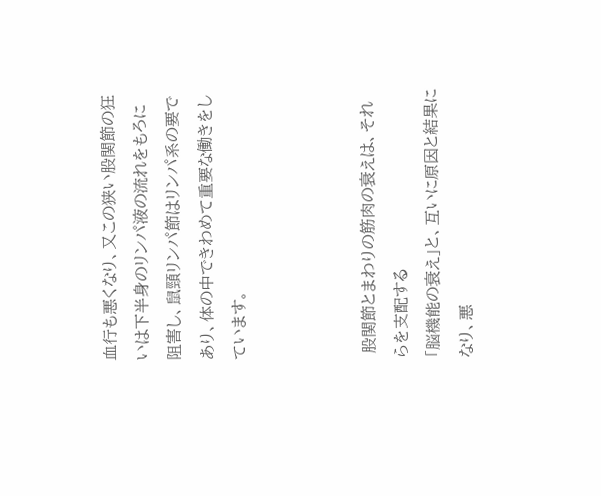血行も悪くなり、又この狭い股関節の狂いは下半身のリンパ液の流れをもろに阻害し、鼠頸リンパ節はリンパ系の要であり、体の中できわめて重要な働きをしています。



 股関節とまわりの筋肉の衰えは、それらを支配する
「脳機能の衰え」と、互いに原因と結果になり、悪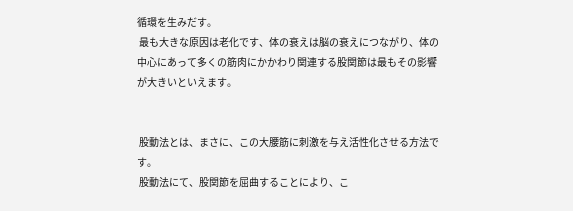循環を生みだす。
 最も大きな原因は老化です、体の衰えは脳の衰えにつながり、体の中心にあって多くの筋肉にかかわり関連する股関節は最もその影響が大きいといえます。


 股動法とは、まさに、この大腰筋に刺激を与え活性化させる方法です。
 股動法にて、股関節を屈曲することにより、こ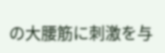の大腰筋に刺激を与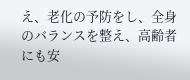え、老化の予防をし、全身のバランスを整え、高齢者にも安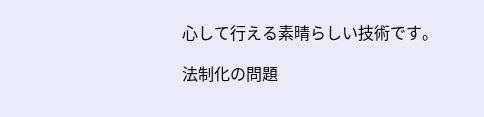心して行える素晴らしい技術です。

法制化の問題